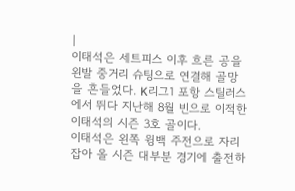|
이태석은 세트피스 이후 흐른 공을 왼발 중거리 슈팅으로 연결해 골망을 흔들었다. K리그1 포항 스틸러스에서 뛰다 지난해 8월 빈으로 이적한 이태석의 시즌 3호 골이다.
이태석은 왼쪽 윙백 주전으로 자리잡아 올 시즌 대부분 경기에 출전하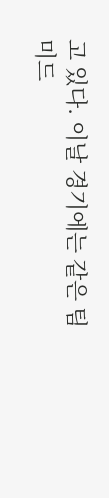고 있다. 이날 경기에는 같은 팀 미드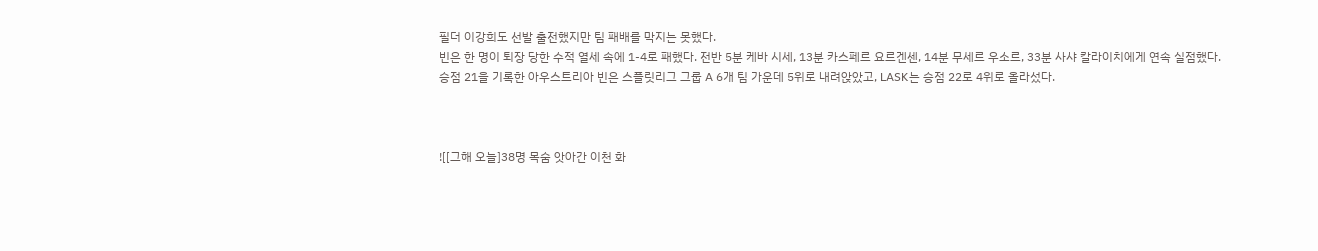필더 이강희도 선발 출전했지만 팀 패배를 막지는 못했다.
빈은 한 명이 퇴장 당한 수적 열세 속에 1-4로 패했다. 전반 5분 케바 시세, 13분 카스페르 요르겐센, 14분 무세르 우소르, 33분 사샤 칼라이치에게 연속 실점했다.
승점 21을 기록한 아우스트리아 빈은 스플릿리그 그룹 A 6개 팀 가운데 5위로 내려앉았고, LASK는 승점 22로 4위로 올라섰다.



![[그해 오늘]38명 목숨 앗아간 이천 화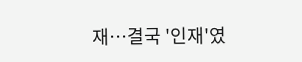재…결국 '인재'였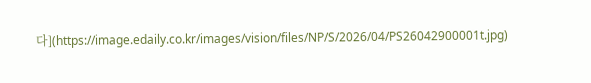다](https://image.edaily.co.kr/images/vision/files/NP/S/2026/04/PS26042900001t.jpg)